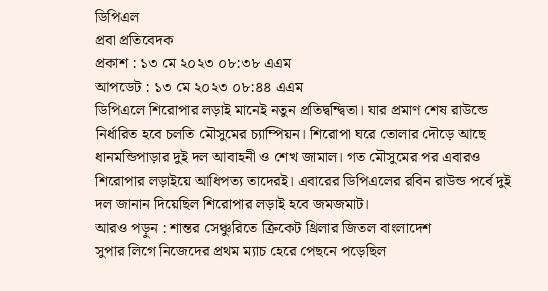ডিপিএল
প্রবা প্রতিবেদক
প্রকাশ : ১৩ মে ২০২৩ ০৮:৩৮ এএম
আপডেট : ১৩ মে ২০২৩ ০৮:৪৪ এএম
ডিপিএলে শিরোপার লড়াই মানেই নতুন প্রতিদ্বন্দ্বিতা। যার প্রমাণ শেষ রাউন্ডে নির্ধারিত হবে চলতি মৌসুমের চ্যাম্পিয়ন। শিরোপা ঘরে তোলার দৌড়ে আছে ধানমন্ডিপাড়ার দুই দল আবাহনী ও শেখ জামাল। গত মৌসুমের পর এবারও শিরোপার লড়াইয়ে আধিপত্য তাদেরই। এবারের ডিপিএলের রবিন রাউন্ড পর্বে দুই দল জানান দিয়েছিল শিরোপার লড়াই হবে জমজমাট।
আরও পড়ুন : শান্তর সেঞ্চুরিতে ক্রিকেট থ্রিলার জিতল বাংলাদেশ
সুপার লিগে নিজেদের প্রথম ম্যাচ হেরে পেছনে পড়েছিল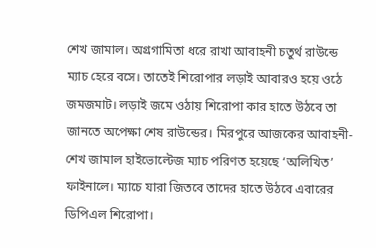শেখ জামাল। অগ্রগামিতা ধরে রাখা আবাহনী চতুর্থ রাউন্ডে ম্যাচ হেরে বসে। তাতেই শিরোপার লড়াই আবারও হয়ে ওঠে জমজমাট। লড়াই জমে ওঠায় শিরোপা কার হাতে উঠবে তা জানতে অপেক্ষা শেষ রাউন্ডের। মিরপুরে আজকের আবাহনী- শেখ জামাল হাইভোল্টেজ ম্যাচ পরিণত হয়েছে ‘অলিখিত’ ফাইনালে। ম্যাচে যারা জিতবে তাদের হাতে উঠবে এবারের ডিপিএল শিরোপা।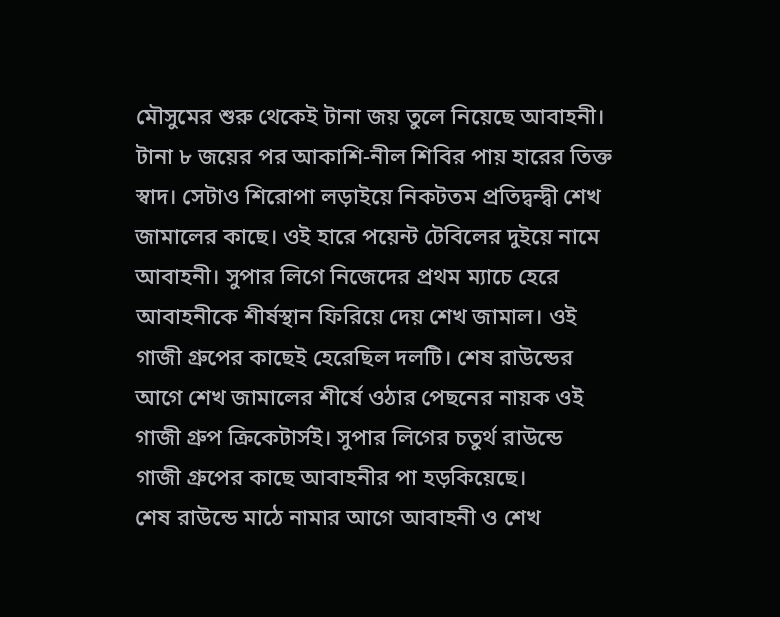মৌসুমের শুরু থেকেই টানা জয় তুলে নিয়েছে আবাহনী। টানা ৮ জয়ের পর আকাশি-নীল শিবির পায় হারের তিক্ত স্বাদ। সেটাও শিরোপা লড়াইয়ে নিকটতম প্রতিদ্বন্দ্বী শেখ জামালের কাছে। ওই হারে পয়েন্ট টেবিলের দুইয়ে নামে আবাহনী। সুপার লিগে নিজেদের প্রথম ম্যাচে হেরে আবাহনীকে শীর্ষস্থান ফিরিয়ে দেয় শেখ জামাল। ওই গাজী গ্রুপের কাছেই হেরেছিল দলটি। শেষ রাউন্ডের আগে শেখ জামালের শীর্ষে ওঠার পেছনের নায়ক ওই গাজী গ্রুপ ক্রিকেটার্সই। সুপার লিগের চতুর্থ রাউন্ডে গাজী গ্রুপের কাছে আবাহনীর পা হড়কিয়েছে।
শেষ রাউন্ডে মাঠে নামার আগে আবাহনী ও শেখ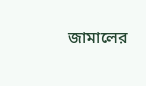জামালের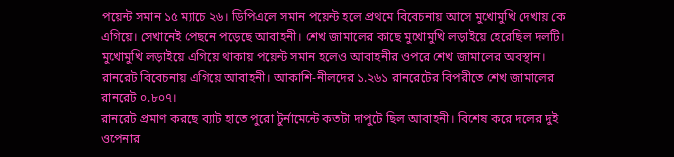পয়েন্ট সমান ১৫ ম্যাচে ২৬। ডিপিএলে সমান পয়েন্ট হলে প্রথমে বিবেচনায় আসে মুখোমুখি দেখায় কে এগিয়ে। সেখানেই পেছনে পড়েছে আবাহনী। শেখ জামালের কাছে মুখোমুখি লড়াইয়ে হেরেছিল দলটি। মুখোমুখি লড়াইয়ে এগিয়ে থাকায় পয়েন্ট সমান হলেও আবাহনীর ওপরে শেখ জামালের অবস্থান। রানরেট বিবেচনায় এগিয়ে আবাহনী। আকাশি-নীলদের ১.২৬১ রানরেটের বিপরীতে শেখ জামালের রানরেট ০.৮০৭।
রানরেট প্রমাণ করছে ব্যাট হাতে পুরো টুর্নামেন্টে কতটা দাপুটে ছিল আবাহনী। বিশেষ করে দলের দুই ওপেনার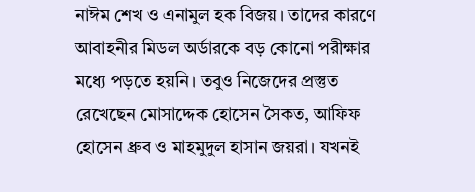নাঈম শেখ ও এনামুল হক বিজয়। তাদের কারণে আবাহনীর মিডল অর্ডারকে বড় কোনো পরীক্ষার মধ্যে পড়তে হয়নি। তবুও নিজেদের প্রস্তুত রেখেছেন মোসাদ্দেক হোসেন সৈকত, আফিফ হোসেন ধ্রুব ও মাহমুদুল হাসান জয়রা। যখনই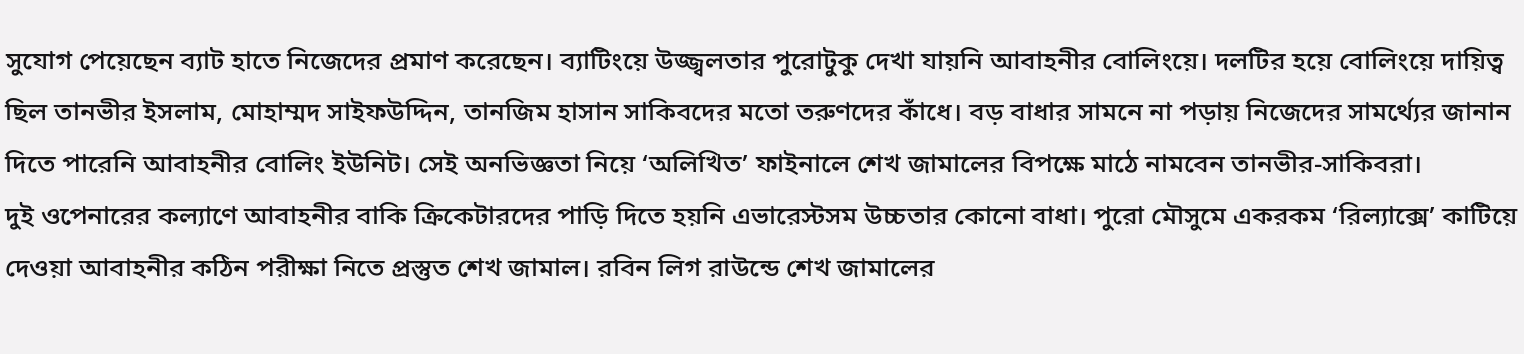সুযোগ পেয়েছেন ব্যাট হাতে নিজেদের প্রমাণ করেছেন। ব্যাটিংয়ে উজ্জ্বলতার পুরোটুকু দেখা যায়নি আবাহনীর বোলিংয়ে। দলটির হয়ে বোলিংয়ে দায়িত্ব ছিল তানভীর ইসলাম, মোহাম্মদ সাইফউদ্দিন, তানজিম হাসান সাকিবদের মতো তরুণদের কাঁধে। বড় বাধার সামনে না পড়ায় নিজেদের সামর্থ্যের জানান দিতে পারেনি আবাহনীর বোলিং ইউনিট। সেই অনভিজ্ঞতা নিয়ে ‘অলিখিত’ ফাইনালে শেখ জামালের বিপক্ষে মাঠে নামবেন তানভীর-সাকিবরা।
দুই ওপেনারের কল্যাণে আবাহনীর বাকি ক্রিকেটারদের পাড়ি দিতে হয়নি এভারেস্টসম উচ্চতার কোনো বাধা। পুরো মৌসুমে একরকম ‘রিল্যাক্সে’ কাটিয়ে দেওয়া আবাহনীর কঠিন পরীক্ষা নিতে প্রস্তুত শেখ জামাল। রবিন লিগ রাউন্ডে শেখ জামালের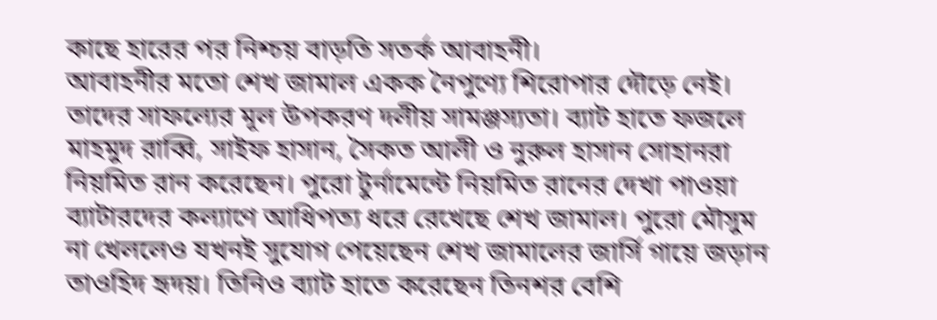কাছে হারের পর নিশ্চয় বাড়তি সতর্ক আবাহনী।
আবাহনীর মতো শেখ জামাল একক নৈপুণ্যে শিরোপার দৌড়ে নেই। তাদের সাফল্যের মূল উপকরণ দলীয় সামঞ্জস্যতা। ব্যাট হাতে ফজলে মাহমুদ রাব্বি, সাইফ হাসান, সৈকত আলী ও নুরুল হাসান সোহানরা নিয়মিত রান করেছেন। পুরো টুর্নামেন্টে নিয়মিত রানের দেখা পাওয়া ব্যাটারদের কল্যাণে আধিপত্য ধরে রেখেছে শেখ জামাল। পুরো মৌসুম না খেললেও যখনই সুযোগ পেয়েছেন শেখ জামালের জার্সি গায়ে জড়ান তাওহিদ হৃদয়। তিনিও ব্যাট হাতে করেছেন তিনশর বেশি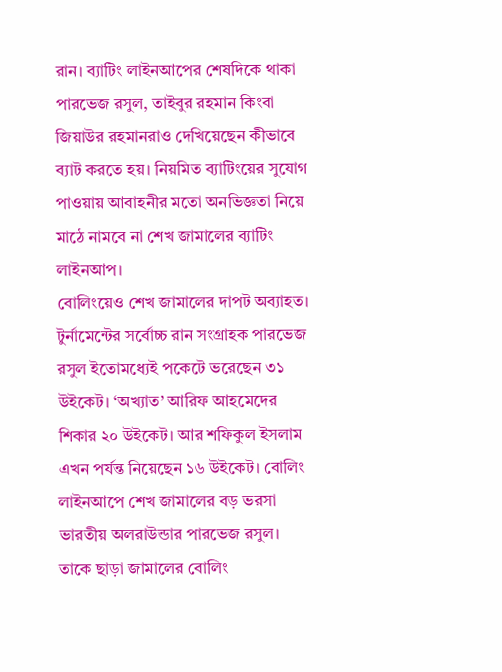রান। ব্যাটিং লাইনআপের শেষদিকে থাকা পারভেজ রসুল, তাইবুর রহমান কিংবা জিয়াউর রহমানরাও দেখিয়েছেন কীভাবে ব্যাট করতে হয়। নিয়মিত ব্যাটিংয়ের সুযোগ পাওয়ায় আবাহনীর মতো অনভিজ্ঞতা নিয়ে মাঠে নামবে না শেখ জামালের ব্যাটিং লাইনআপ।
বোলিংয়েও শেখ জামালের দাপট অব্যাহত। টুর্নামেন্টের সর্বোচ্চ রান সংগ্রাহক পারভেজ রসুল ইতোমধ্যেই পকেটে ভরেছেন ৩১ উইকেট। ‘অখ্যাত’ আরিফ আহমেদের শিকার ২০ উইকেট। আর শফিকুল ইসলাম এখন পর্যন্ত নিয়েছেন ১৬ উইকেট। বোলিং লাইনআপে শেখ জামালের বড় ভরসা ভারতীয় অলরাউন্ডার পারভেজ রসুল। তাকে ছাড়া জামালের বোলিং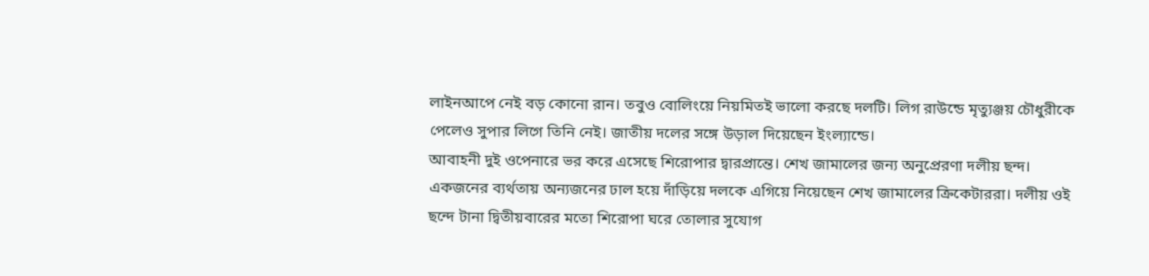লাইনআপে নেই বড় কোনো রান। তবুও বোলিংয়ে নিয়মিতই ভালো করছে দলটি। লিগ রাউন্ডে মৃত্যুঞ্জয় চৌধুরীকে পেলেও সুপার লিগে তিনি নেই। জাতীয় দলের সঙ্গে উড়াল দিয়েছেন ইংল্যান্ডে।
আবাহনী দুই ওপেনারে ভর করে এসেছে শিরোপার দ্বারপ্রান্তে। শেখ জামালের জন্য অনুপ্রেরণা দলীয় ছন্দ। একজনের ব্যর্থতায় অন্যজনের ঢাল হয়ে দাঁড়িয়ে দলকে এগিয়ে নিয়েছেন শেখ জামালের ক্রিকেটাররা। দলীয় ওই ছন্দে টানা দ্বিতীয়বারের মতো শিরোপা ঘরে তোলার সুযোগ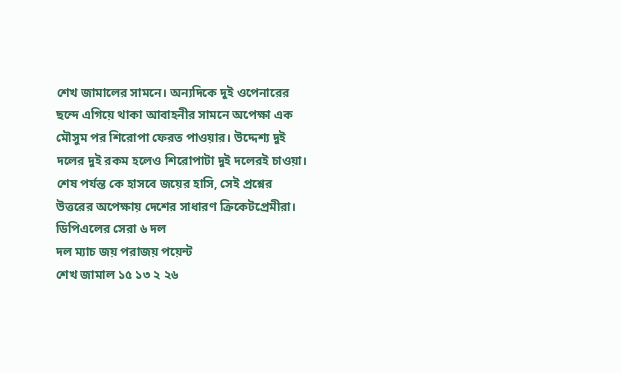শেখ জামালের সামনে। অন্যদিকে দুই ওপেনারের ছন্দে এগিয়ে থাকা আবাহনীর সামনে অপেক্ষা এক মৌসুম পর শিরোপা ফেরত পাওয়ার। উদ্দেশ্য দুই দলের দুই রকম হলেও শিরোপাটা দুই দলেরই চাওয়া। শেষ পর্যন্ত কে হাসবে জয়ের হাসি, সেই প্রশ্নের উত্তরের অপেক্ষায় দেশের সাধারণ ক্রিকেটপ্রেমীরা।
ডিপিএলের সেরা ৬ দল
দল ম্যাচ জয় পরাজয় পয়েন্ট
শেখ জামাল ১৫ ১৩ ২ ২৬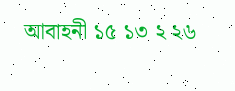আবাহনী ১৫ ১৩ ২ ২৬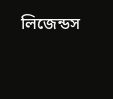লিজেন্ডস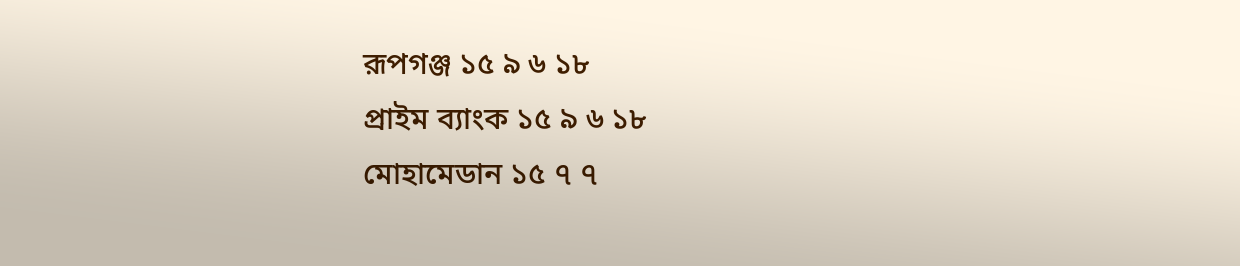রূপগঞ্জ ১৫ ৯ ৬ ১৮
প্রাইম ব্যাংক ১৫ ৯ ৬ ১৮
মোহামেডান ১৫ ৭ ৭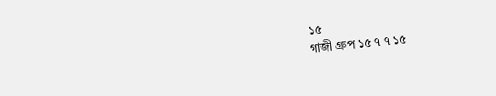১৫
গাজী গ্রুপ ১৫ ৭ ৭ ১৫